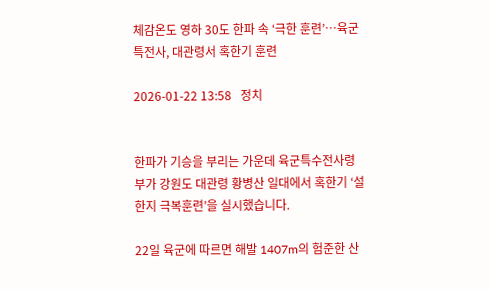체감온도 영하 30도 한파 속 ‘극한 훈련’…육군 특전사, 대관령서 혹한기 훈련

2026-01-22 13:58   정치


한파가 기승을 부리는 가운데 육군특수전사령부가 강원도 대관령 황병산 일대에서 혹한기 ‘설한지 극복훈련’을 실시했습니다.

22일 육군에 따르면 해발 1407m의 험준한 산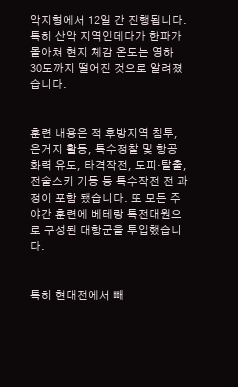악지형에서 12일 간 진행됩니다. 특히 산악 지역인데다가 한파가 몰아쳐 현지 체감 온도는 영하 30도까지 떨어진 것으로 알려졌습니다.


훈련 내용은 적 후방지역 침투, 은거지 활동, 특수정찰 및 항공화력 유도, 타격작전, 도피·탈출, 전술스키 기동 등 특수작전 전 과정이 포함 됐습니다. 또 모든 주야간 훈련에 베테랑 특전대원으로 구성된 대항군을 투입했습니다.


특히 현대전에서 빼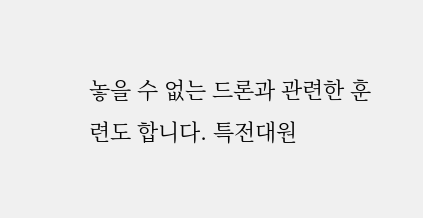놓을 수 없는 드론과 관련한 훈련도 합니다. 특전대원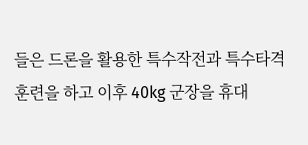들은 드론을 활용한 특수작전과 특수타격 훈련을 하고 이후 40kg 군장을 휴대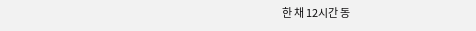한 채 12시간 동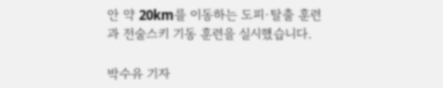안 약 20km를 이동하는 도피·탈출 훈련과 전술스키 기동 훈련을 실시했습니다.

박수유 기자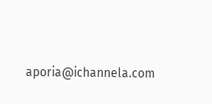aporia@ichannela.com